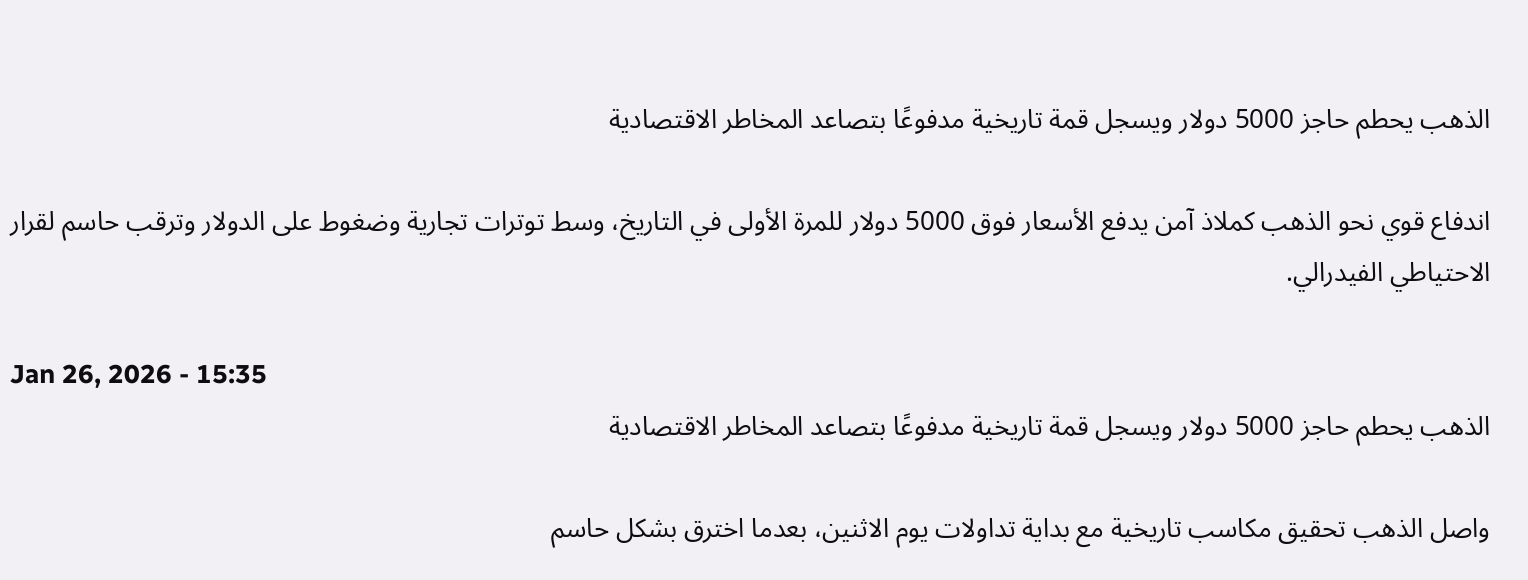الذهب يحطم حاجز 5000 دولار ويسجل قمة تاريخية مدفوعًا بتصاعد المخاطر الاقتصادية

اندفاع قوي نحو الذهب كملاذ آمن يدفع الأسعار فوق 5000 دولار للمرة الأولى في التاريخ، وسط توترات تجارية وضغوط على الدولار وترقب حاسم لقرار الاحتياطي الفيدرالي.

Jan 26, 2026 - 15:35
الذهب يحطم حاجز 5000 دولار ويسجل قمة تاريخية مدفوعًا بتصاعد المخاطر الاقتصادية

واصل الذهب تحقيق مكاسب تاريخية مع بداية تداولات يوم الاثنين، بعدما اخترق بشكل حاسم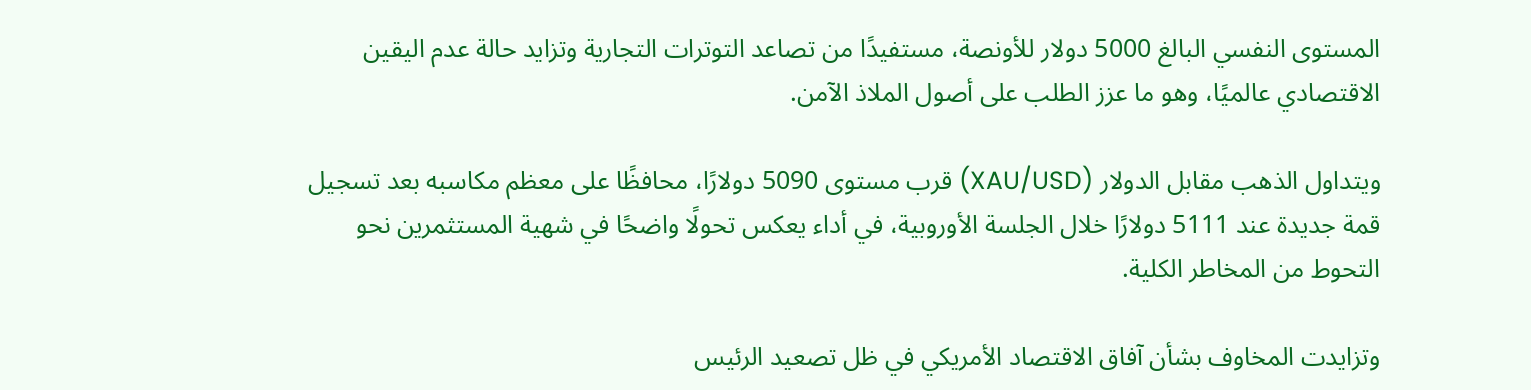المستوى النفسي البالغ 5000 دولار للأونصة، مستفيدًا من تصاعد التوترات التجارية وتزايد حالة عدم اليقين الاقتصادي عالميًا، وهو ما عزز الطلب على أصول الملاذ الآمن.

ويتداول الذهب مقابل الدولار (XAU/USD) قرب مستوى 5090 دولارًا، محافظًا على معظم مكاسبه بعد تسجيل قمة جديدة عند 5111 دولارًا خلال الجلسة الأوروبية، في أداء يعكس تحولًا واضحًا في شهية المستثمرين نحو التحوط من المخاطر الكلية.

وتزايدت المخاوف بشأن آفاق الاقتصاد الأمريكي في ظل تصعيد الرئيس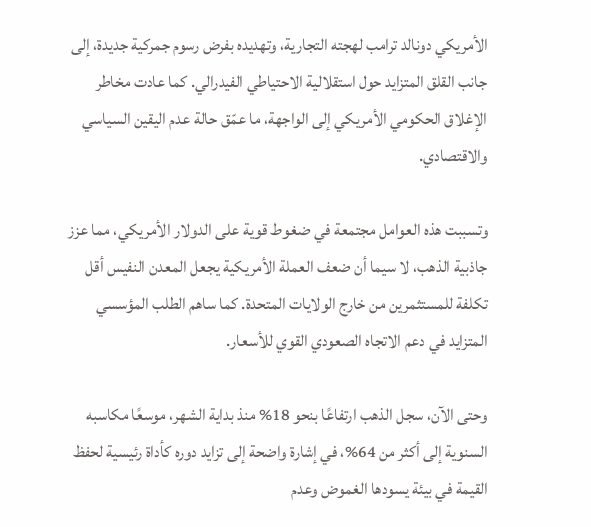الأمريكي دونالد ترامب لهجته التجارية، وتهديده بفرض رسوم جمركية جديدة، إلى جانب القلق المتزايد حول استقلالية الاحتياطي الفيدرالي. كما عادت مخاطر الإغلاق الحكومي الأمريكي إلى الواجهة، ما عمّق حالة عدم اليقين السياسي والاقتصادي.

وتسببت هذه العوامل مجتمعة في ضغوط قوية على الدولار الأمريكي، مما عزز جاذبية الذهب، لا سيما أن ضعف العملة الأمريكية يجعل المعدن النفيس أقل تكلفة للمستثمرين من خارج الولايات المتحدة. كما ساهم الطلب المؤسسي المتزايد في دعم الاتجاه الصعودي القوي للأسعار.

وحتى الآن، سجل الذهب ارتفاعًا بنحو 18% منذ بداية الشهر، موسعًا مكاسبه السنوية إلى أكثر من 64%، في إشارة واضحة إلى تزايد دوره كأداة رئيسية لحفظ القيمة في بيئة يسودها الغموض وعدم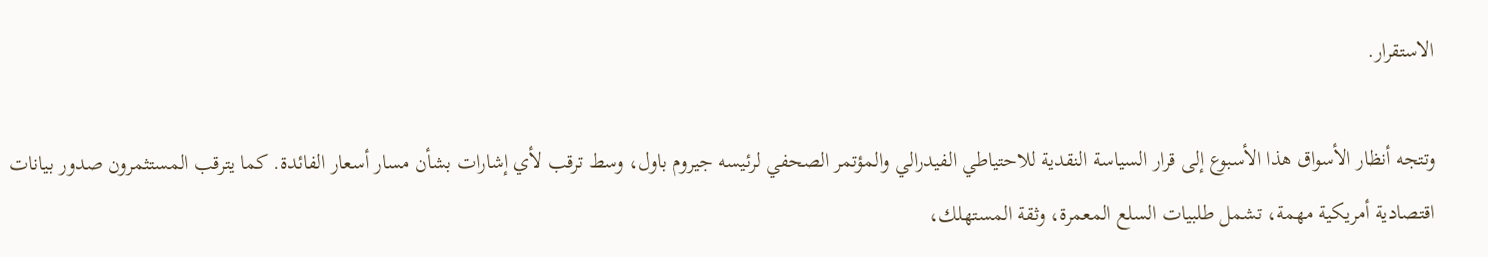الاستقرار.

وتتجه أنظار الأسواق هذا الأسبوع إلى قرار السياسة النقدية للاحتياطي الفيدرالي والمؤتمر الصحفي لرئيسه جيروم باول، وسط ترقب لأي إشارات بشأن مسار أسعار الفائدة. كما يترقب المستثمرون صدور بيانات اقتصادية أمريكية مهمة، تشمل طلبيات السلع المعمرة، وثقة المستهلك،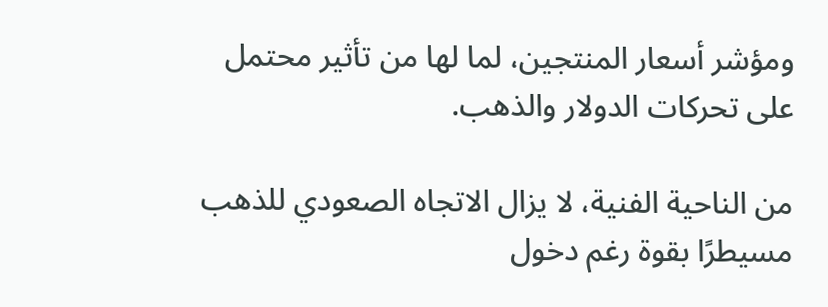ومؤشر أسعار المنتجين، لما لها من تأثير محتمل على تحركات الدولار والذهب.

من الناحية الفنية، لا يزال الاتجاه الصعودي للذهب مسيطرًا بقوة رغم دخول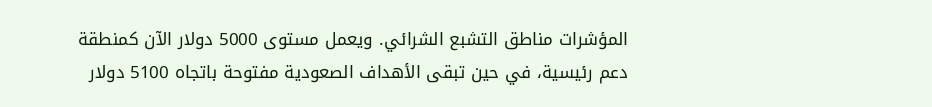المؤشرات مناطق التشبع الشرائي. ويعمل مستوى 5000 دولار الآن كمنطقة دعم رئيسية، في حين تبقى الأهداف الصعودية مفتوحة باتجاه 5100 دولار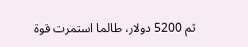ثم 5200 دولار، طالما استمرت قوة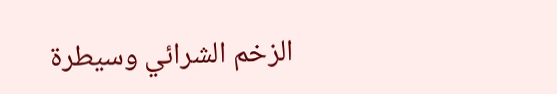الزخم الشرائي وسيطرة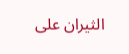الثيران على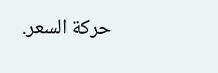حركة السعر.